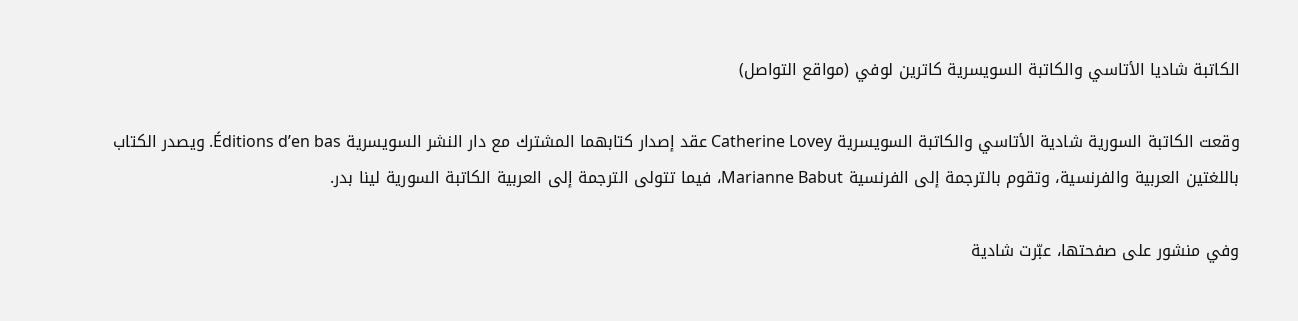الكاتبة شاديا الأتاسي والكاتبة السويسرية كاترين لوفي (مواقع التواصل)

وقعت الكاتبة السورية شادية الأتاسي والكاتبة السويسرية Catherine Lovey عقد إصدار كتابهما المشترك مع دار النشر السويسرية Éditions d’en bas. ويصدر الكتاب باللغتين العربية والفرنسية، وتقوم بالترجمة إلى الفرنسية Marianne Babut، فيما تتولى الترجمة إلى العربية الكاتبة السورية لينا بدر.

وفي منشور على صفحتها، عبّرت شادية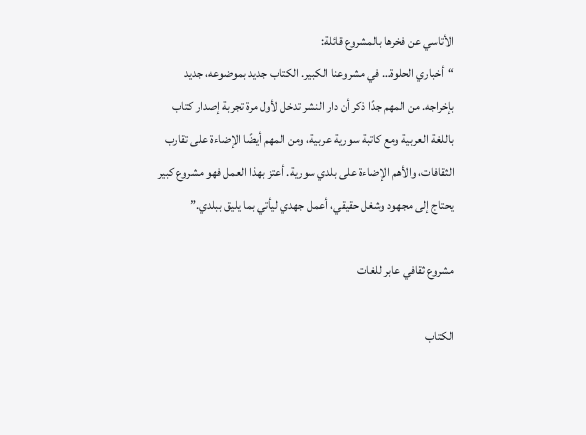الأتاسي عن فخرها بالمشروع قائلة:
“أخباري الحلوة… في مشروعنا الكبير. الكتاب جديد بموضوعه، جديد بإخراجه. من المهم جدًا ذكر أن دار النشر تدخل لأول مرة تجربة إصدار كتاب باللغة العربية ومع كاتبة سورية عربية، ومن المهم أيضًا الإضاءة على تقارب الثقافات، والأهم الإضاءة على بلدي سورية. أعتز بهذا العمل فهو مشروع كبير يحتاج إلى مجهود وشغل حقيقي، أعمل جهدي ليأتي بما يليق ببلدي.”

مشروع ثقافي عابر للغات

الكتاب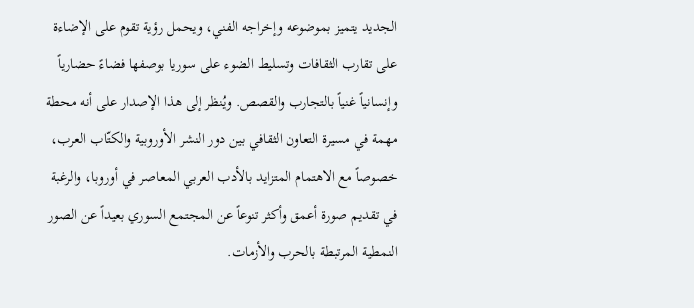الجديد يتميز بموضوعه وإخراجه الفني، ويحمل رؤية تقوم على الإضاءة على تقارب الثقافات وتسليط الضوء على سوريا بوصفها فضاءً حضارياً وإنسانياً غنياً بالتجارب والقصص. ويُنظر إلى هذا الإصدار على أنه محطة مهمة في مسيرة التعاون الثقافي بين دور النشر الأوروبية والكتّاب العرب، خصوصاً مع الاهتمام المتزايد بالأدب العربي المعاصر في أوروبا، والرغبة في تقديم صورة أعمق وأكثر تنوعاً عن المجتمع السوري بعيداً عن الصور النمطية المرتبطة بالحرب والأزمات.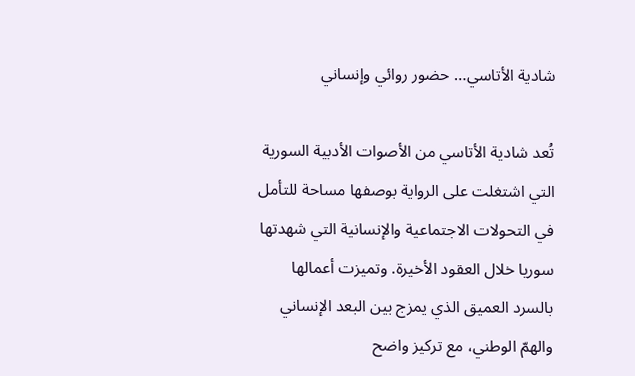شادية الأتاسي… حضور روائي وإنساني

تُعد شادية الأتاسي من الأصوات الأدبية السورية التي اشتغلت على الرواية بوصفها مساحة للتأمل في التحولات الاجتماعية والإنسانية التي شهدتها سوريا خلال العقود الأخيرة. وتميزت أعمالها بالسرد العميق الذي يمزج بين البعد الإنساني والهمّ الوطني، مع تركيز واضح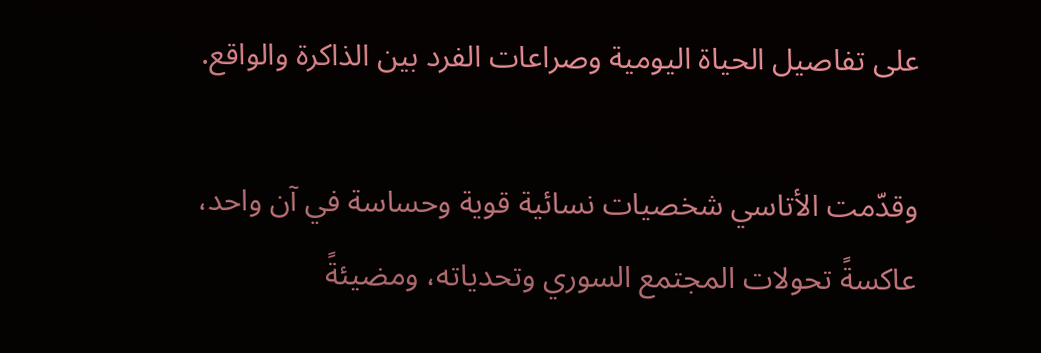على تفاصيل الحياة اليومية وصراعات الفرد بين الذاكرة والواقع.

وقدّمت الأتاسي شخصيات نسائية قوية وحساسة في آن واحد، عاكسةً تحولات المجتمع السوري وتحدياته، ومضيئةً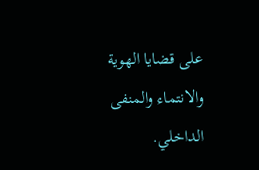على قضايا الهوية والانتماء والمنفى الداخلي.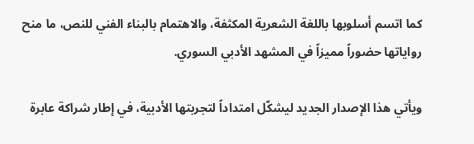كما اتسم أسلوبها باللغة الشعرية المكثفة، والاهتمام بالبناء الفني للنص، ما منح رواياتها حضوراً مميزاً في المشهد الأدبي السوري.

ويأتي هذا الإصدار الجديد ليشكّل امتداداً لتجربتها الأدبية، في إطار شراكة عابرة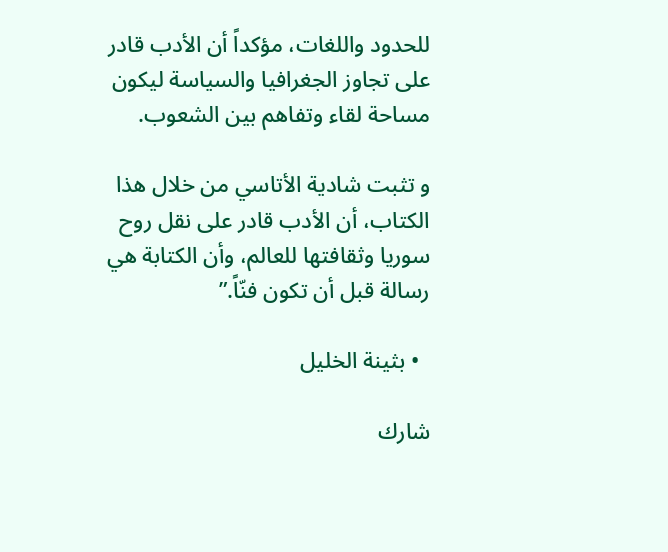للحدود واللغات، مؤكداً أن الأدب قادر على تجاوز الجغرافيا والسياسة ليكون مساحة لقاء وتفاهم بين الشعوب.

و تثبت شادية الأتاسي من خلال هذا الكتاب، أن الأدب قادر على نقل روح سوريا وثقافتها للعالم، وأن الكتابة هي رسالة قبل أن تكون فنّاً.”

  • بثينة الخليل

شارك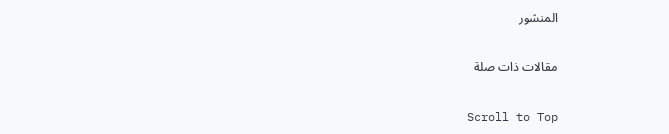المنشور

مقالات ذات صلة

Scroll to Top